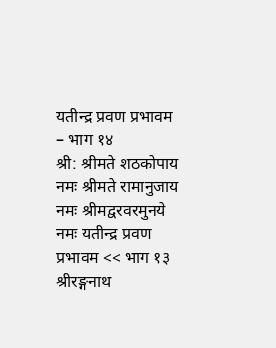यतीन्द्र प्रवण प्रभावम – भाग १४
श्री: श्रीमते शठकोपाय नमः श्रीमते रामानुजाय नमः श्रीमद्वरवरमुनये नमः यतीन्द्र प्रवण प्रभावम << भाग १३ श्रीरङ्गनाथ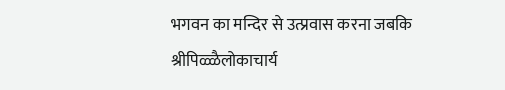भगवन का मन्दिर से उत्प्रवास करना जबकि श्रीपिळ्ळैलोकाचार्य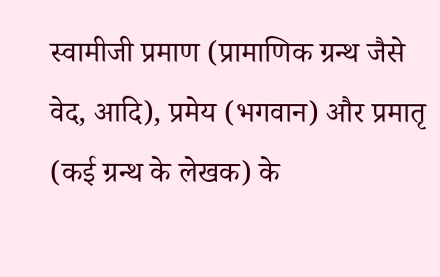स्वामीजी प्रमाण (प्रामाणिक ग्रन्थ जैसे वेद, आदि), प्रमेय (भगवान) और प्रमातृ (कई ग्रन्थ के लेखक) के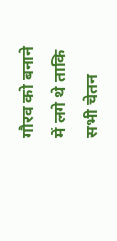गौरव को बनाने में लगे थे ताकि सभी चेतन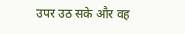उपर उठ सके और वह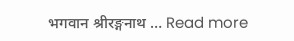भगवान श्रीरङ्गनाथ … Read more